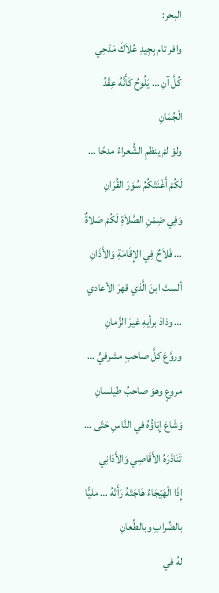البحر:
وافر تام بِجِيدِ عُلاَكَ مَدْحِي كُلَّ آنِ … يَلُوحُ كَأَنَّهُ عِقْدُ الْجُمَانِ
ولوْ لمْ ينظمِ الشُّعراءُ مدحًا … لَكُمْ أَغْنَتْكُمُ سُوَرَ القُرَانِ
وَفِي ضِمْنِ الصَّلاَةِ لَكُمْ صَلاةٌ … فَلاَحٌ فِي الإِقَامَةِ وَالأَذَانِ
ألستَ ابنَ الَّذي قهرَ الأعادي … وذادَ برأيهِ غيرَ الزَّمانِ
وروَّعَ كلَّ صاحبِ مشرفيٍّ … مروعٍ وهوَ صاحبُ طيلسانِ
وَشَاعَ إِبَاؤُهُ في النَّاسِ حَتّى … تَنَاذَرَهُ الأَقَاصِي وَالأَدَانِي
إِذَا الْهَيْجَاءُ هَاجَتْهُ رَأَتْهُ … مليًّا بالضِّرابِ وبالطِّعانِ
لهُ في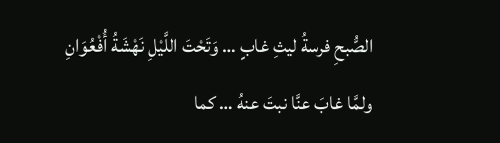الصُّبحِ فرسةُ ليثِ غابٍ … وَتَحْتَ اللَّيْلِ نَهْشَةُ أُفْعُوَانِ
ولمَّا غابَ عنَّا نبتَ عنهُ … كما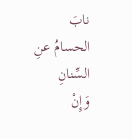نابَ الحسامُ عنِ السِّنانِ
وَإِنْ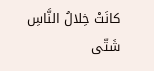كانَتْ خِلالُ النَّاسِ شَتّى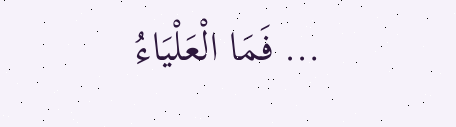… فَمَا الْعَلْيَاءُ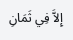إِلاَّ فِي ثَمَانِ